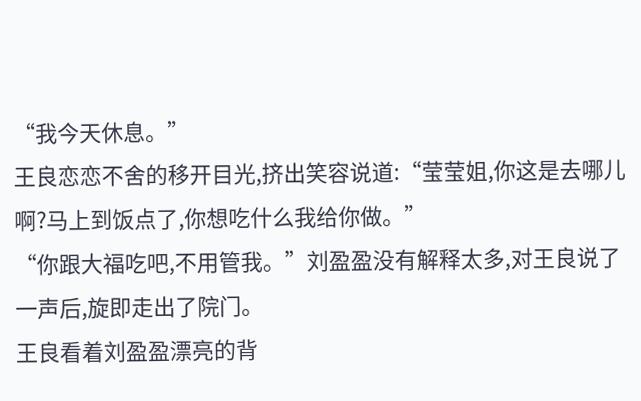“我今天休息。”
王良恋恋不舍的移开目光,挤出笑容说道:“莹莹姐,你这是去哪儿啊?马上到饭点了,你想吃什么我给你做。”
“你跟大福吃吧,不用管我。”刘盈盈没有解释太多,对王良说了一声后,旋即走出了院门。
王良看着刘盈盈漂亮的背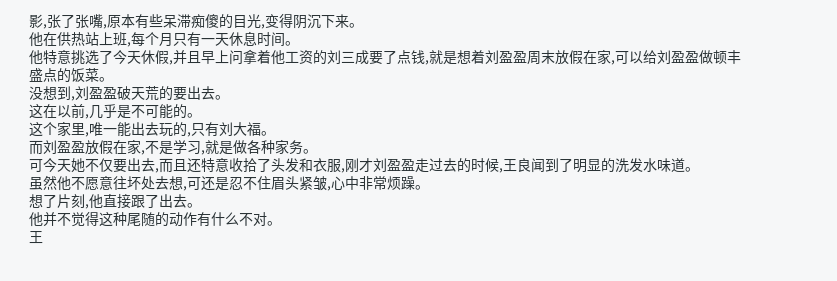影,张了张嘴,原本有些呆滞痴傻的目光,变得阴沉下来。
他在供热站上班,每个月只有一天休息时间。
他特意挑选了今天休假,并且早上问拿着他工资的刘三成要了点钱,就是想着刘盈盈周末放假在家,可以给刘盈盈做顿丰盛点的饭菜。
没想到,刘盈盈破天荒的要出去。
这在以前,几乎是不可能的。
这个家里,唯一能出去玩的,只有刘大福。
而刘盈盈放假在家,不是学习,就是做各种家务。
可今天她不仅要出去,而且还特意收拾了头发和衣服,刚才刘盈盈走过去的时候,王良闻到了明显的洗发水味道。
虽然他不愿意往坏处去想,可还是忍不住眉头紧皱,心中非常烦躁。
想了片刻,他直接跟了出去。
他并不觉得这种尾随的动作有什么不对。
王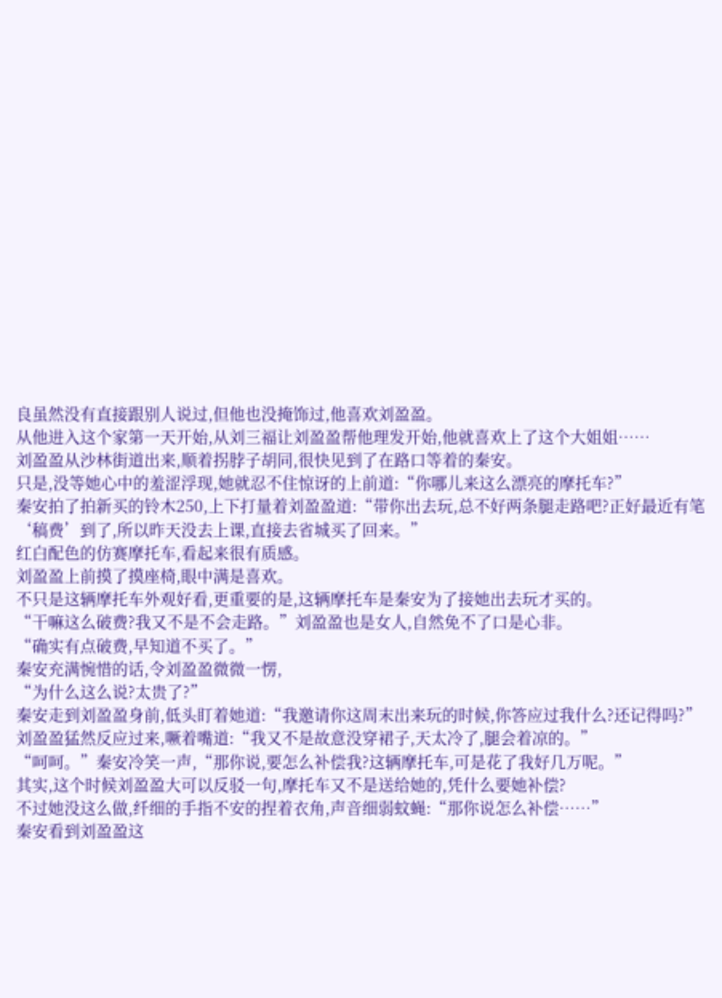良虽然没有直接跟别人说过,但他也没掩饰过,他喜欢刘盈盈。
从他进入这个家第一天开始,从刘三福让刘盈盈帮他理发开始,他就喜欢上了这个大姐姐……
刘盈盈从沙林街道出来,顺着拐脖子胡同,很快见到了在路口等着的秦安。
只是,没等她心中的羞涩浮现,她就忍不住惊讶的上前道:“你哪儿来这么漂亮的摩托车?”
秦安拍了拍新买的铃木250,上下打量着刘盈盈道:“带你出去玩,总不好两条腿走路吧?正好最近有笔‘稿费’到了,所以昨天没去上课,直接去省城买了回来。”
红白配色的仿赛摩托车,看起来很有质感。
刘盈盈上前摸了摸座椅,眼中满是喜欢。
不只是这辆摩托车外观好看,更重要的是,这辆摩托车是秦安为了接她出去玩才买的。
“干嘛这么破费?我又不是不会走路。”刘盈盈也是女人,自然免不了口是心非。
“确实有点破费,早知道不买了。”
秦安充满惋惜的话,令刘盈盈微微一愣,
“为什么这么说?太贵了?”
秦安走到刘盈盈身前,低头盯着她道:“我邀请你这周末出来玩的时候,你答应过我什么?还记得吗?”
刘盈盈猛然反应过来,噘着嘴道:“我又不是故意没穿裙子,天太冷了,腿会着凉的。”
“呵呵。”秦安冷笑一声,“那你说,要怎么补偿我?这辆摩托车,可是花了我好几万呢。”
其实,这个时候刘盈盈大可以反驳一句,摩托车又不是送给她的,凭什么要她补偿?
不过她没这么做,纤细的手指不安的捏着衣角,声音细弱蚊蝇:“那你说怎么补偿……”
秦安看到刘盈盈这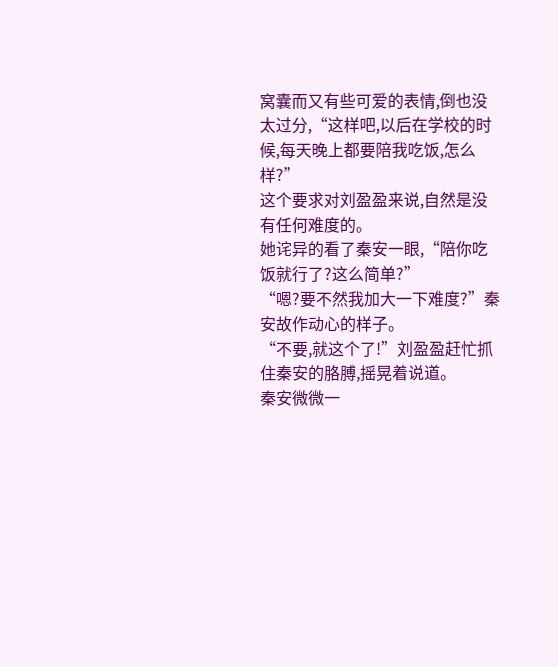窝囊而又有些可爱的表情,倒也没太过分,“这样吧,以后在学校的时候,每天晚上都要陪我吃饭,怎么样?”
这个要求对刘盈盈来说,自然是没有任何难度的。
她诧异的看了秦安一眼,“陪你吃饭就行了?这么简单?”
“嗯?要不然我加大一下难度?”秦安故作动心的样子。
“不要,就这个了!”刘盈盈赶忙抓住秦安的胳膊,摇晃着说道。
秦安微微一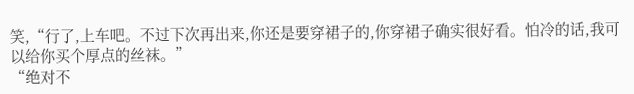笑,“行了,上车吧。不过下次再出来,你还是要穿裙子的,你穿裙子确实很好看。怕冷的话,我可以给你买个厚点的丝袜。”
“绝对不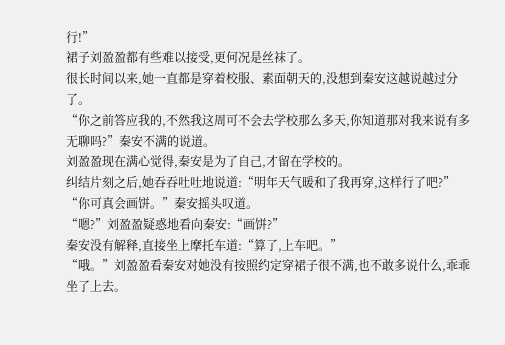行!”
裙子刘盈盈都有些难以接受,更何况是丝袜了。
很长时间以来,她一直都是穿着校服、素面朝天的,没想到秦安这越说越过分了。
“你之前答应我的,不然我这周可不会去学校那么多天,你知道那对我来说有多无聊吗?”秦安不满的说道。
刘盈盈现在满心觉得,秦安是为了自己,才留在学校的。
纠结片刻之后,她吞吞吐吐地说道:“明年天气暖和了我再穿,这样行了吧?”
“你可真会画饼。”秦安摇头叹道。
“嗯?”刘盈盈疑惑地看向秦安:“画饼?”
秦安没有解释,直接坐上摩托车道:“算了,上车吧。”
“哦。”刘盈盈看秦安对她没有按照约定穿裙子很不满,也不敢多说什么,乖乖坐了上去。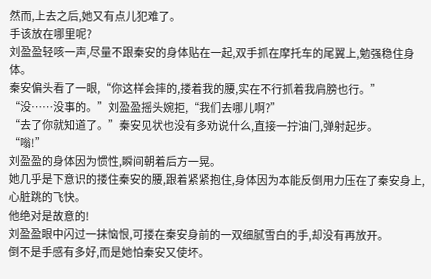然而,上去之后,她又有点儿犯难了。
手该放在哪里呢?
刘盈盈轻咳一声,尽量不跟秦安的身体贴在一起,双手抓在摩托车的尾翼上,勉强稳住身体。
秦安偏头看了一眼,“你这样会摔的,搂着我的腰,实在不行抓着我肩膀也行。”
“没……没事的。”刘盈盈摇头婉拒,“我们去哪儿啊?”
“去了你就知道了。”秦安见状也没有多劝说什么,直接一拧油门,弹射起步。
“嗡!”
刘盈盈的身体因为惯性,瞬间朝着后方一晃。
她几乎是下意识的搂住秦安的腰,跟着紧紧抱住,身体因为本能反倒用力压在了秦安身上,心脏跳的飞快。
他绝对是故意的!
刘盈盈眼中闪过一抹恼恨,可搂在秦安身前的一双细腻雪白的手,却没有再放开。
倒不是手感有多好,而是她怕秦安又使坏。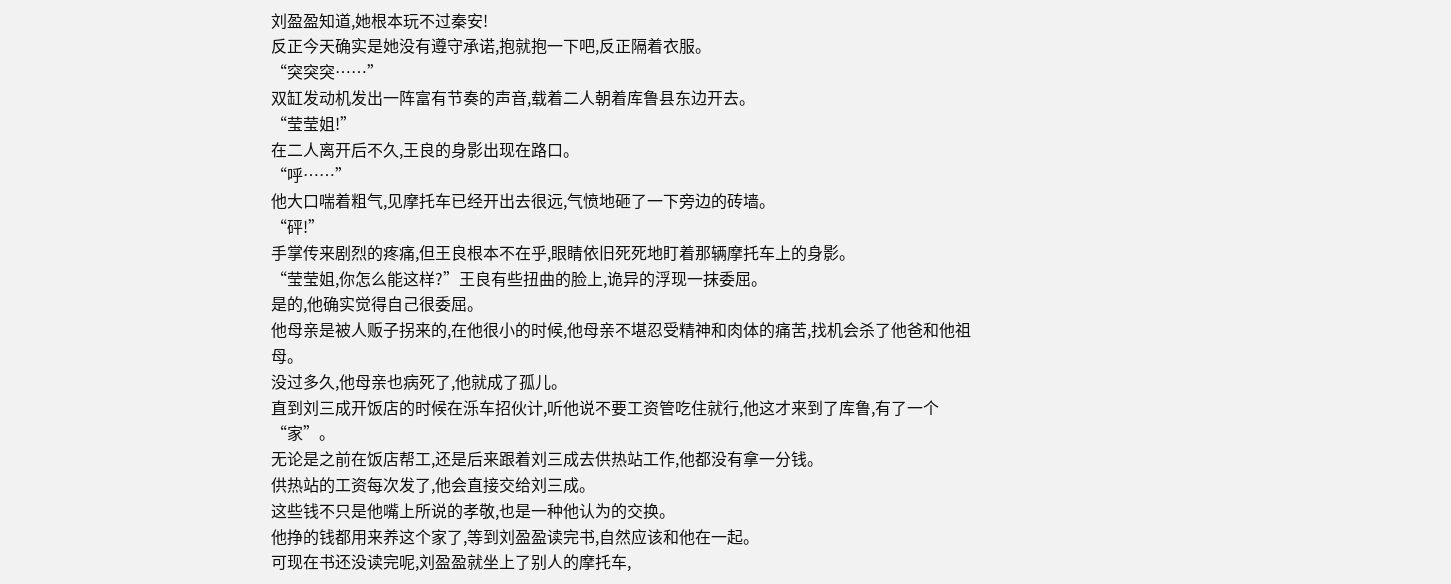刘盈盈知道,她根本玩不过秦安!
反正今天确实是她没有遵守承诺,抱就抱一下吧,反正隔着衣服。
“突突突……”
双缸发动机发出一阵富有节奏的声音,载着二人朝着库鲁县东边开去。
“莹莹姐!”
在二人离开后不久,王良的身影出现在路口。
“呼……”
他大口喘着粗气,见摩托车已经开出去很远,气愤地砸了一下旁边的砖墙。
“砰!”
手掌传来剧烈的疼痛,但王良根本不在乎,眼睛依旧死死地盯着那辆摩托车上的身影。
“莹莹姐,你怎么能这样?”王良有些扭曲的脸上,诡异的浮现一抹委屈。
是的,他确实觉得自己很委屈。
他母亲是被人贩子拐来的,在他很小的时候,他母亲不堪忍受精神和肉体的痛苦,找机会杀了他爸和他祖母。
没过多久,他母亲也病死了,他就成了孤儿。
直到刘三成开饭店的时候在泺车招伙计,听他说不要工资管吃住就行,他这才来到了库鲁,有了一个“家”。
无论是之前在饭店帮工,还是后来跟着刘三成去供热站工作,他都没有拿一分钱。
供热站的工资每次发了,他会直接交给刘三成。
这些钱不只是他嘴上所说的孝敬,也是一种他认为的交换。
他挣的钱都用来养这个家了,等到刘盈盈读完书,自然应该和他在一起。
可现在书还没读完呢,刘盈盈就坐上了别人的摩托车,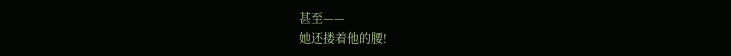甚至——
她还搂着他的腰!